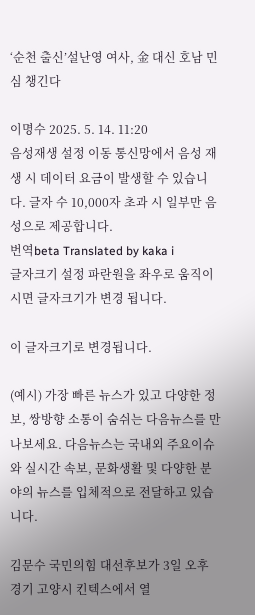‘순천 출신’설난영 여사, 金 대신 호남 민심 챙긴다

이명수 2025. 5. 14. 11:20
음성재생 설정 이동 통신망에서 음성 재생 시 데이터 요금이 발생할 수 있습니다. 글자 수 10,000자 초과 시 일부만 음성으로 제공합니다.
번역beta Translated by kaka i
글자크기 설정 파란원을 좌우로 움직이시면 글자크기가 변경 됩니다.

이 글자크기로 변경됩니다.

(예시) 가장 빠른 뉴스가 있고 다양한 정보, 쌍방향 소통이 숨쉬는 다음뉴스를 만나보세요. 다음뉴스는 국내외 주요이슈와 실시간 속보, 문화생활 및 다양한 분야의 뉴스를 입체적으로 전달하고 있습니다.

김문수 국민의힘 대선후보가 3일 오후 경기 고양시 킨텍스에서 열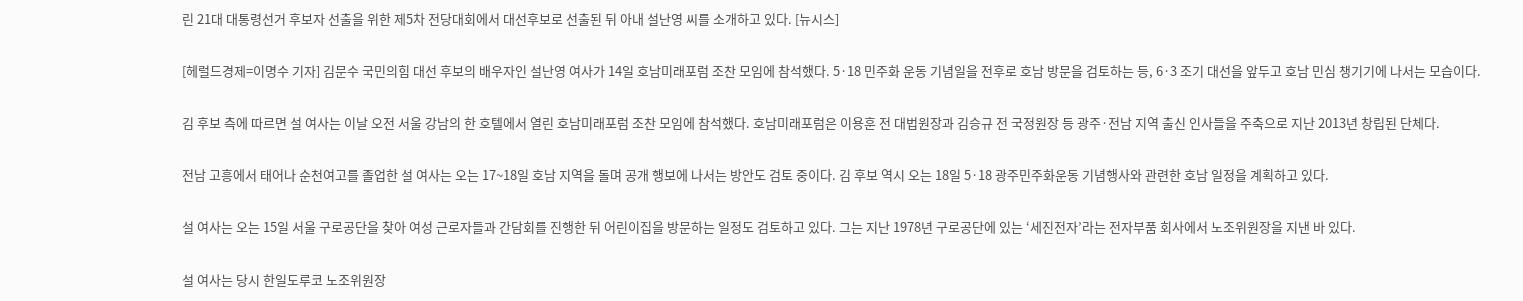린 21대 대통령선거 후보자 선출을 위한 제5차 전당대회에서 대선후보로 선출된 뒤 아내 설난영 씨를 소개하고 있다. [뉴시스]

[헤럴드경제=이명수 기자] 김문수 국민의힘 대선 후보의 배우자인 설난영 여사가 14일 호남미래포럼 조찬 모임에 참석했다. 5·18 민주화 운동 기념일을 전후로 호남 방문을 검토하는 등, 6·3 조기 대선을 앞두고 호남 민심 챙기기에 나서는 모습이다.

김 후보 측에 따르면 설 여사는 이날 오전 서울 강남의 한 호텔에서 열린 호남미래포럼 조찬 모임에 참석했다. 호남미래포럼은 이용훈 전 대법원장과 김승규 전 국정원장 등 광주·전남 지역 출신 인사들을 주축으로 지난 2013년 창립된 단체다.

전남 고흥에서 태어나 순천여고를 졸업한 설 여사는 오는 17~18일 호남 지역을 돌며 공개 행보에 나서는 방안도 검토 중이다. 김 후보 역시 오는 18일 5·18 광주민주화운동 기념행사와 관련한 호남 일정을 계획하고 있다.

설 여사는 오는 15일 서울 구로공단을 찾아 여성 근로자들과 간담회를 진행한 뒤 어린이집을 방문하는 일정도 검토하고 있다. 그는 지난 1978년 구로공단에 있는 ‘세진전자’라는 전자부품 회사에서 노조위원장을 지낸 바 있다.

설 여사는 당시 한일도루코 노조위원장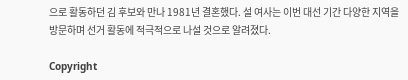으로 활동하던 김 후보와 만나 1981년 결혼했다. 설 여사는 이번 대선 기간 다양한 지역을 방문하며 선거 활동에 적극적으로 나설 것으로 알려졌다.

Copyright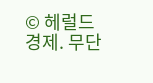© 헤럴드경제. 무단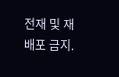전재 및 재배포 금지.